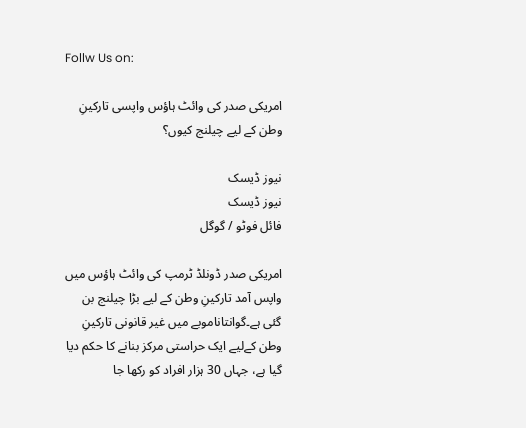Follw Us on:

امریکی صدر کی وائٹ ہاؤس واپسی تارکینِ وطن کے لیے چیلنج کیوں؟

نیوز ڈیسک
نیوز ڈیسک
فائل فوٹو / گوگل

امریکی صدر ڈونلڈ ٹرمپ کی وائٹ ہاؤس میں واپس آمد تارکینِ وطن کے لیے بڑا چیلنج بن گئی ہے۔گوانتاناموبے میں غیر قانونی تارکینِ وطن کےلیے ایک حراستی مرکز بنانے کا حکم دیا گیا ہے، جہاں 30 ہزار افراد کو رکھا جا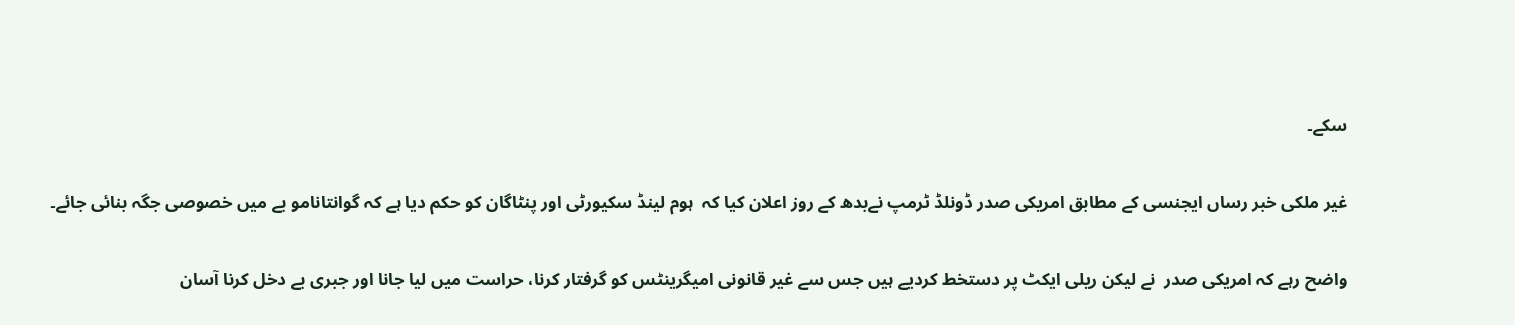سکے۔

غیر ملکی خبر رساں ایجنسی کے مطابق امریکی صدر ڈونلڈ ٹرمپ نےبدھ کے روز اعلان کیا کہ  ہوم لینڈ سکیورٹی اور پنٹاگان کو حکم دیا ہے کہ گوانتانامو بے میں خصوصی جگہ بنائی جائے۔

واضح رہے کہ امریکی صدر  نے لیکن ریلی ایکٹ پر دستخط کردیے ہیں جس سے غیر قانونی امیگرینٹس کو گرفتار کرنا، حراست میں لیا جانا اور جبری بے دخل کرنا آسان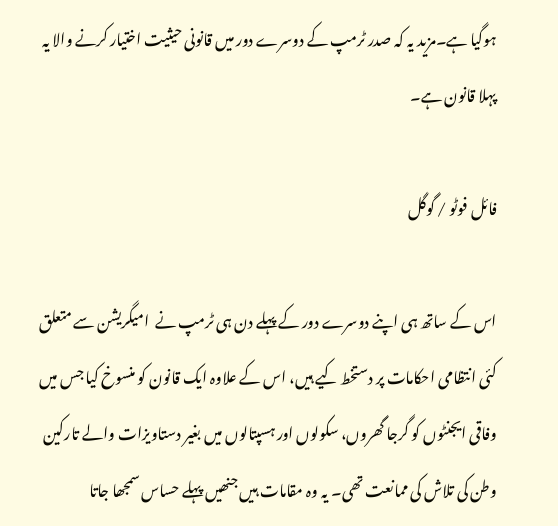ہوگیا ہے۔مزید یہ کہ صدر ٹرمپ کے دوسرے دور میں قانونی حیثیت اختیار کرنے والا یہ پہلا قانون ہے۔

فائل فوٹو / گوگل

اس کے ساتھ ہی اپنے دوسرے دور کے پہلے دن ہی ٹرمپ نے  امیگریشن سے متعلق کئی انتظامی احکامات پر دستخط کیے ہیں، اس کے علاوہ ایک قانون کو منسوخ کیا جس میں وفاقی ایجنٹوں کو گرجا گھروں، سکولوں اور ہسپتالوں میں بغیر دستاویزات والے تارکین وطن کی تلاش کی ممانعت تھی۔ یہ وہ مقامات ہیں جنھیں پہلے حساس سمجھا جاتا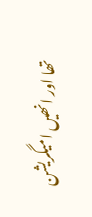تھا اور انھیں امیگریشن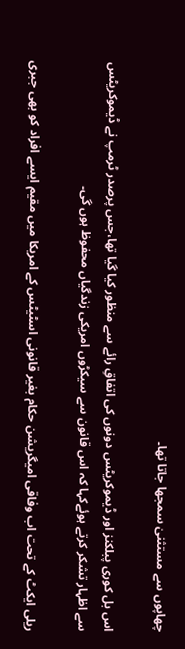چھاپوں سے مستثنیٰ سمجھا جاتا تھا۔

اس بل کوری پبلکنز اور ڈیموکریٹس دونوں کی اتفاقِ رائے سے منظور کیا گیا تھا،جس پرصدر ٹرمپ نے ڈیموکریٹس سے اظہار تشکر کرتے ہوئےکہا کہ اس قانون سے سیکڑوں امریکی زندگیاں محفوظ ہوں گی۔

ریلی ایکٹ کے تحت اب وفاقی امیگریشن حکام بغیر قانونی اسٹیٹس کے امریکا میں مقیم ایسے افراد کو بھی جبری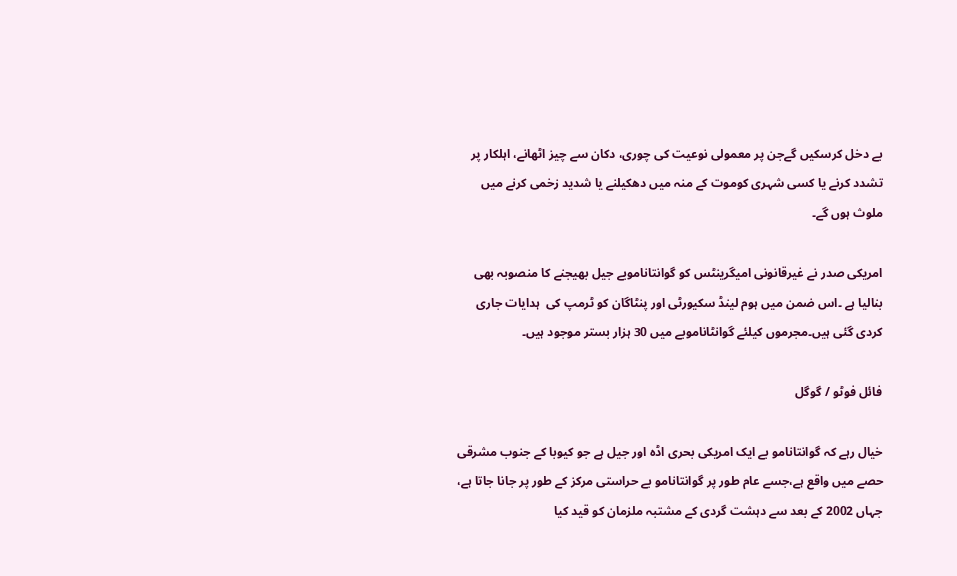بے دخل کرسکیں گےجن پر معمولی نوعیت کی چوری، دکان سے چیز اٹھانے، اہلکار پر تشدد کرنے یا کسی شہری کوموت کے منہ میں دھکیلنے یا شدید زخمی کرنے میں ملوث ہوں گے۔

امریکی صدر نے غیرقانونی امیگرینٹس کو گوانتاناموبے جیل بھیجنے کا منصوبہ بھی بنالیا ہے ۔اس ضمن میں ہوم لینڈ سکیورٹی اور پنٹاگان کو ٹرمپ کی  ہدایات جاری کردی گئی ہیں۔مجرموں کیلئے گوانٹاناموبے میں 30 ہزار بستر موجود ہیں۔

فائل فوٹو / گوگل

خیال رہے کہ گوانتانامو بے ایک امریکی بحری اڈہ اور جیل ہے جو کیوبا کے جنوب مشرقی حصے میں واقع ہے،جسے عام طور پر گوانتانامو بے حراستی مرکز کے طور پر جانا جاتا ہے، جہاں 2002 کے بعد سے دہشت گردی کے مشتبہ ملزمان کو قید کیا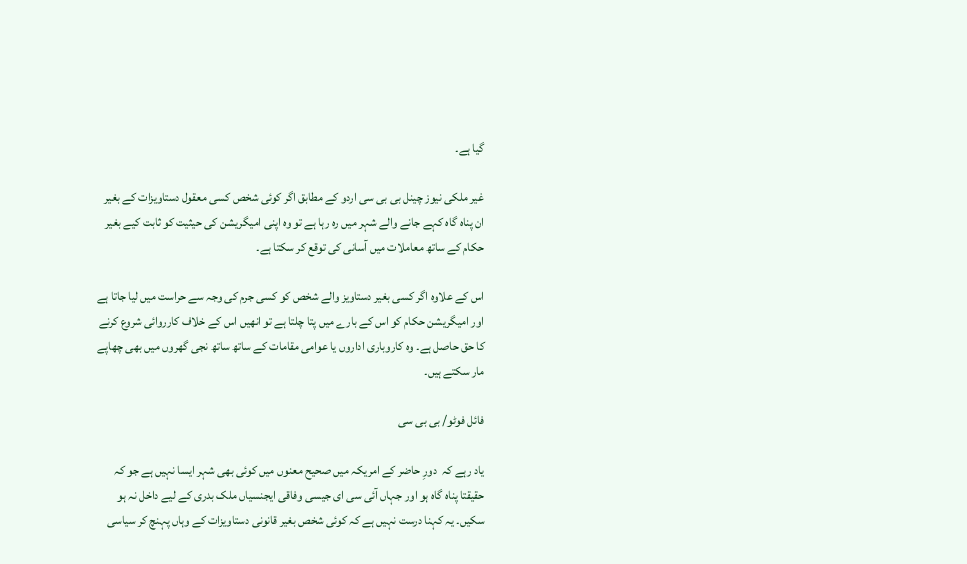گیا ہے۔

غیر ملکی نیوز چینل بی بی سی اردو کے مطابق اگر کوئی شخص کسی معقول دستاویزات کے بغیر ان پناہ گاہ کہے جانے والے شہر میں رہ رہا ہے تو وہ اپنی امیگریشن کی حیثیت کو ثابت کیے بغیر حکام کے ساتھ معاملات میں آسانی کی توقع کر سکتا ہے۔

اس کے علاوہ اگر کسی بغیر دستاویز والے شخص کو کسی جرم کی وجہ سے حراست میں لیا جاتا ہے اور امیگریشن حکام کو اس کے بارے میں پتا چلتا ہے تو انھیں اس کے خلاف کارروائی شروع کرنے کا حق حاصل ہے۔ وہ کاروباری اداروں یا عوامی مقامات کے ساتھ ساتھ نجی گھروں میں بھی چھاپے مار سکتے ہیں۔

فائل فوٹو/ بی بی سی

یاد رہے کہ  دورِ حاضر کے امریکہ میں صحیح معنوں میں کوئی بھی شہر ایسا نہیں ہے جو کہ حقیقتا پناہ گاہ ہو اور جہاں آئی سی ای جیسی وفاقی ایجنسیاں ملک بدری کے لیے داخل نہ ہو سکیں۔ یہ کہنا درست نہیں ہے کہ کوئی شخص بغیر قانونی دستاویزات کے وہاں پہنچ کر سیاسی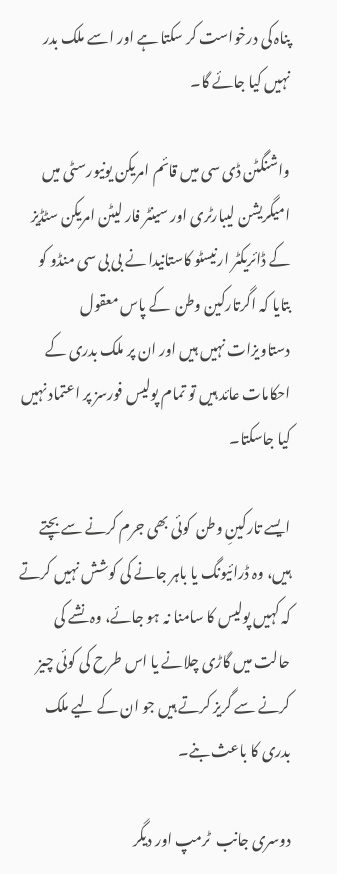پناہ کی درخواست کر سکتا ہے اور اسے ملک بدر نہیں کیا جائے گا۔

واشنگٹن ڈی سی میں قائم امریکن یونیورسٹی میں امیگریشن لیبارٹری اور سینٹر فار لیٹن امریکن سٹڈیز کے ڈائریکٹر ارنیسٹو کاستانیدا نے بی بی سی منڈو کو بتایا کہ اگرتارکین وطن  کے پاس معقول دستاویزات نہیں ہیں اور ان پر ملک بدری کے احکامات عائد ہیں تو تمام پولیس فورسز پر اعتماد نہیں کیا جاسکتا۔

ایسے تارکینِ وطن  کوئی بھی جرم کرنے سے بچتے ہیں، وہ ڈرائیونگ یا باہر جانے کی کوشش نہیں کرتے کہ کہیں پولیس کا سامنا نہ ہو جائے، وہ نشے کی حالت میں گاڑی چلانے یا اس طرح کی کوئی چیز کرنے سے گریز کرتے ہیں جو ان کے لیے ملک بدری کا باعث بنے۔

دوسری جانب  ٹرمپ اور دیگر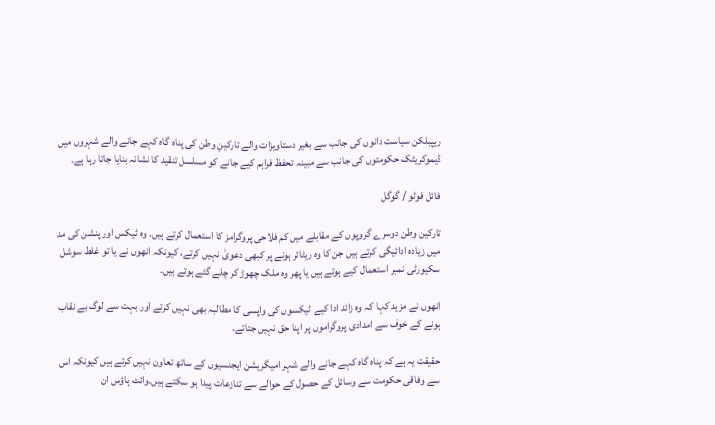ریپبلکن سیاست دانوں کی جانب سے بغیر دستاویزات والے تارکینِ وطن کی پناہ گاہ کہے جانے والے شہروں میں ڈیموکریٹک حکومتوں کی جانب سے مبینہ تحفظ فراہم کیے جانے کو مسلسل تنقید کا نشانہ بنایا جاتا رہا ہے۔

فائل فوٹو / گوگل

تارکین وطن دوسرے گروپوں کے مقابلے میں کم فلاحی پروگرامز کا استعمال کرتے ہیں۔ وہ ٹیکس اور پنشن کی مد میں زیادہ ادائیگی کرتے ہیں جن کا وہ ریٹائر ہونے پر کبھی دعویٰ نہیں کرتے، کیونکہ انھوں نے یا تو غلط سوشل سکیورٹی نمبر استعمال کیے ہوتے ہیں یا پھر وہ ملک چھوڑ کر چلے گئے ہوتے ہیں۔

انھوں نے مزید کہا کہ وہ زائد ادا کیے ٹیکسوں کی واپسی کا مطالبہ بھی نہیں کرتے اور بہت سے لوگ بے نقاب ہونے کے خوف سے امدادی پروگراموں پر اپنا حق نہیں جتاتے۔

حقیقت یہ ہے کہ پناہ گاہ کہے جانے والے شہر امیگریشن ایجنسیوں کے ساتھ تعاون نہیں کرتے ہیں کیونکہ اس سے وفاقی حکومت سے وسائل کے حصول کے حوالے سے تنازعات پیدا ہو سکتے ہیں۔وائٹ ہاؤس ان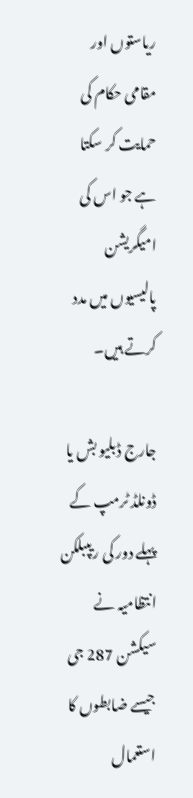ریاستوں اور مقامی حکام کی حمایت کر سکتا ہے جو اس کی امیگریشن پالیسیوں میں مدد کرتے ہیں۔

جارج ڈبلیو بش یا ڈونلڈ ٹرمپ کے پہلے دور کی ریپبلکن انتظامیہ نے سیکشن 287 جی جیسے ضابطوں کا استعمال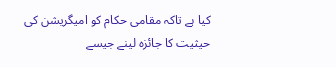کیا ہے تاکہ مقامی حکام کو امیگریشن کی حیثیت کا جائزہ لینے جیسے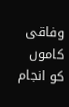وفاقی کاموں کو انجام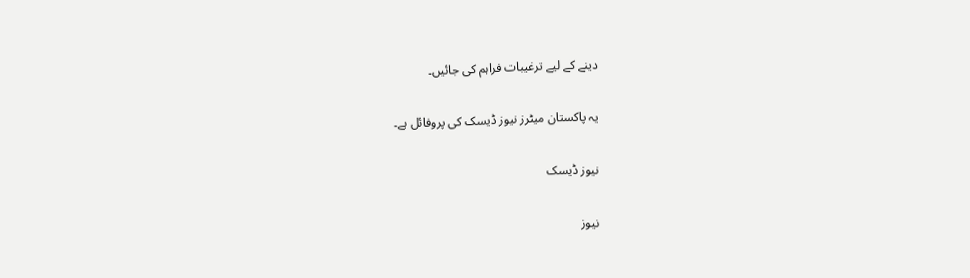دینے کے لیے ترغیبات فراہم کی جائیں۔

یہ پاکستان میٹرز نیوز ڈیسک کی پروفائل ہے۔

نیوز ڈیسک

نیوز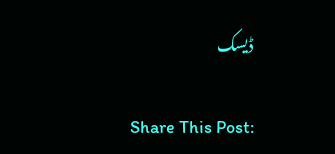ڈیسک

Share This Post: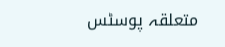متعلقہ پوسٹس